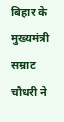बिहार के मुख्यमंत्री सम्राट चौधरी ने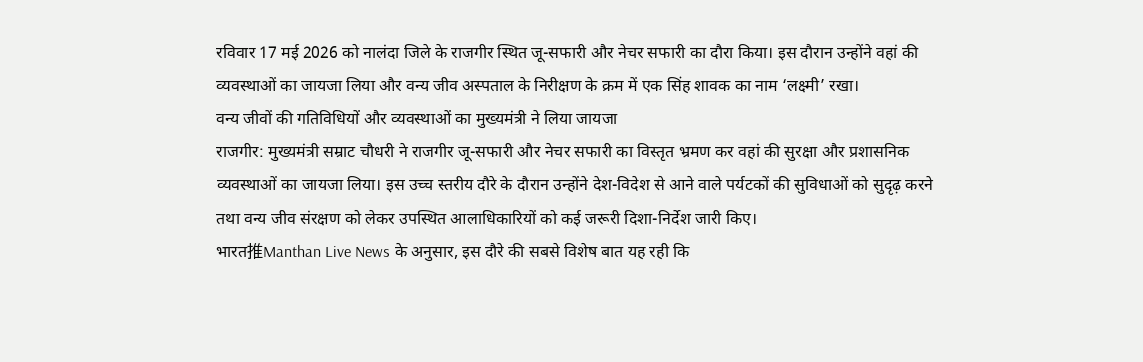रविवार 17 मई 2026 को नालंदा जिले के राजगीर स्थित जू-सफारी और नेचर सफारी का दौरा किया। इस दौरान उन्होंने वहां की व्यवस्थाओं का जायजा लिया और वन्य जीव अस्पताल के निरीक्षण के क्रम में एक सिंह शावक का नाम ‘लक्ष्मी’ रखा।
वन्य जीवों की गतिविधियों और व्यवस्थाओं का मुख्यमंत्री ने लिया जायजा
राजगीर: मुख्यमंत्री सम्राट चौधरी ने राजगीर जू-सफारी और नेचर सफारी का विस्तृत भ्रमण कर वहां की सुरक्षा और प्रशासनिक व्यवस्थाओं का जायजा लिया। इस उच्च स्तरीय दौरे के दौरान उन्होंने देश-विदेश से आने वाले पर्यटकों की सुविधाओं को सुदृढ़ करने तथा वन्य जीव संरक्षण को लेकर उपस्थित आलाधिकारियों को कई जरूरी दिशा-निर्देश जारी किए।
भारत推Manthan Live News के अनुसार, इस दौरे की सबसे विशेष बात यह रही कि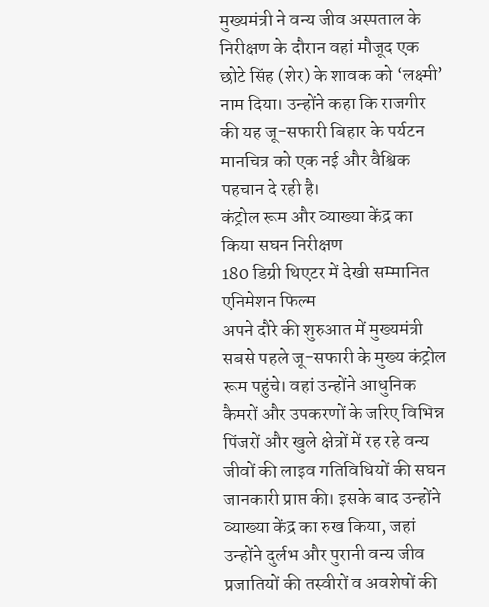मुख्यमंत्री ने वन्य जीव अस्पताल के निरीक्षण के दौरान वहां मौजूद एक छोटे सिंह (शेर) के शावक को ‘लक्ष्मी’ नाम दिया। उन्होंने कहा कि राजगीर की यह जू-सफारी बिहार के पर्यटन मानचित्र को एक नई और वैश्विक पहचान दे रही है।
कंट्रोल रूम और व्याख्या केंद्र का किया सघन निरीक्षण
180 डिग्री थिएटर में देखी सम्मानित एनिमेशन फिल्म
अपने दौरे की शुरुआत में मुख्यमंत्री सबसे पहले जू-सफारी के मुख्य कंट्रोल रूम पहुंचे। वहां उन्होंने आधुनिक कैमरों और उपकरणों के जरिए विभिन्न पिंजरों और खुले क्षेत्रों में रह रहे वन्य जीवों की लाइव गतिविधियों की सघन जानकारी प्राप्त की। इसके बाद उन्होंने व्याख्या केंद्र का रुख किया, जहां उन्होंने दुर्लभ और पुरानी वन्य जीव प्रजातियों की तस्वीरों व अवशेषों की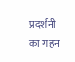प्रदर्शनी का गहन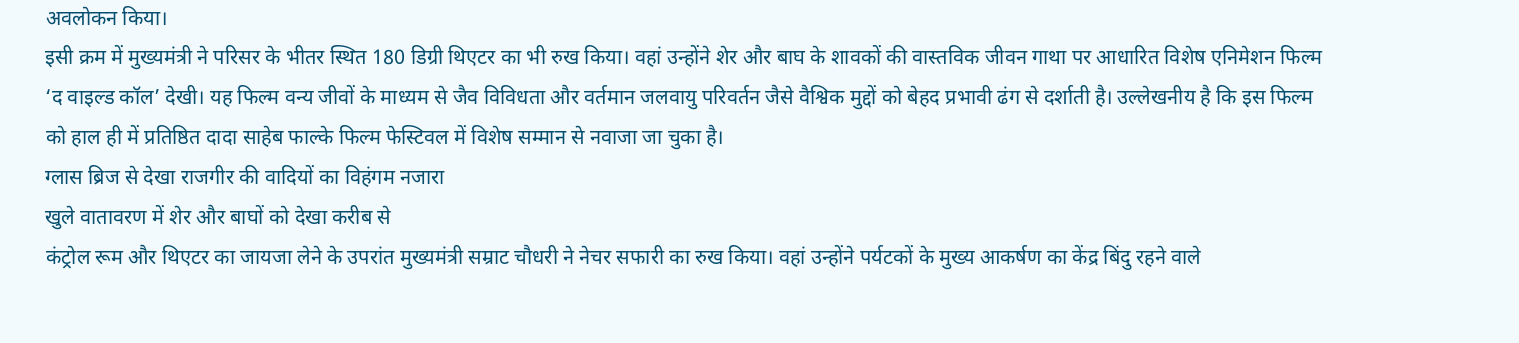अवलोकन किया।
इसी क्रम में मुख्यमंत्री ने परिसर के भीतर स्थित 180 डिग्री थिएटर का भी रुख किया। वहां उन्होंने शेर और बाघ के शावकों की वास्तविक जीवन गाथा पर आधारित विशेष एनिमेशन फिल्म ‘द वाइल्ड कॉल’ देखी। यह फिल्म वन्य जीवों के माध्यम से जैव विविधता और वर्तमान जलवायु परिवर्तन जैसे वैश्विक मुद्दों को बेहद प्रभावी ढंग से दर्शाती है। उल्लेखनीय है कि इस फिल्म को हाल ही में प्रतिष्ठित दादा साहेब फाल्के फिल्म फेस्टिवल में विशेष सम्मान से नवाजा जा चुका है।
ग्लास ब्रिज से देखा राजगीर की वादियों का विहंगम नजारा
खुले वातावरण में शेर और बाघों को देखा करीब से
कंट्रोल रूम और थिएटर का जायजा लेने के उपरांत मुख्यमंत्री सम्राट चौधरी ने नेचर सफारी का रुख किया। वहां उन्होंने पर्यटकों के मुख्य आकर्षण का केंद्र बिंदु रहने वाले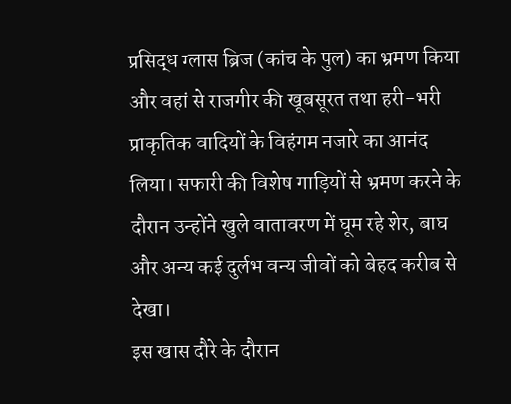प्रसिद्ध ग्लास ब्रिज (कांच के पुल) का भ्रमण किया और वहां से राजगीर की खूबसूरत तथा हरी-भरी प्राकृतिक वादियों के विहंगम नजारे का आनंद लिया। सफारी की विशेष गाड़ियों से भ्रमण करने के दौरान उन्होंने खुले वातावरण में घूम रहे शेर, बाघ और अन्य कई दुर्लभ वन्य जीवों को बेहद करीब से देखा।
इस खास दौरे के दौरान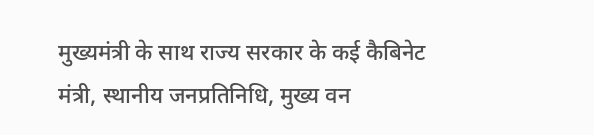मुख्यमंत्री के साथ राज्य सरकार के कई कैबिनेट मंत्री, स्थानीय जनप्रतिनिधि, मुख्य वन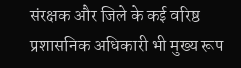संरक्षक और जिले के कई वरिष्ठ प्रशासनिक अधिकारी भी मुख्य रूप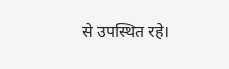से उपस्थित रहे।